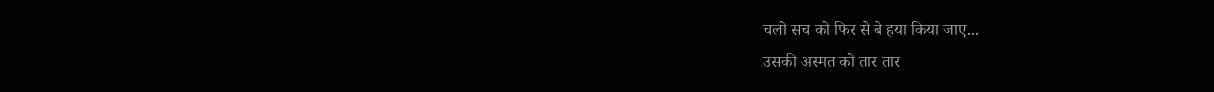चलो सच को फिर से बे हया किया जाए...
उसकी अस्मत को तार तार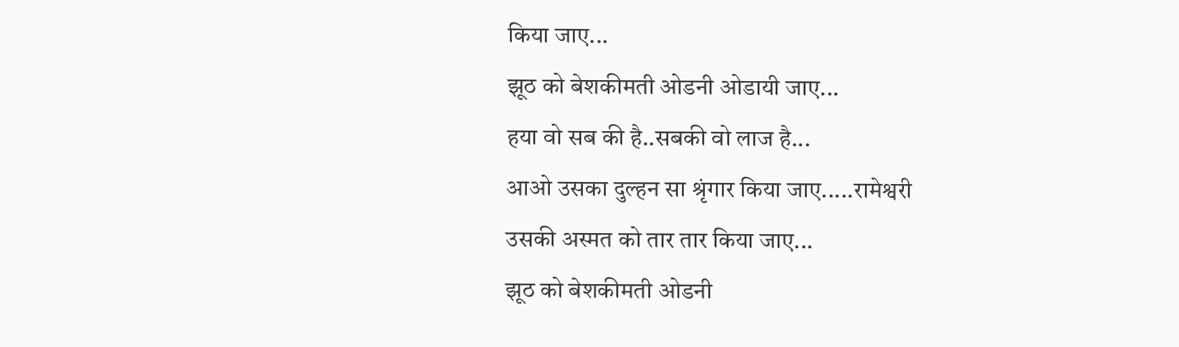किया जाए...
झूठ को बेशकीमती ओडनी ओडायी जाए...
हया वो सब की है..सबकी वो लाज है...
आओ उसका दुल्हन सा श्रृंगार किया जाए.....रामेश्वरी
उसकी अस्मत को तार तार किया जाए...
झूठ को बेशकीमती ओडनी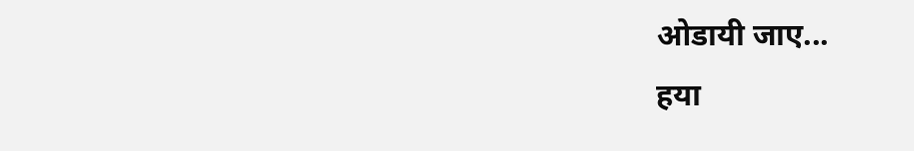ओडायी जाए...
हया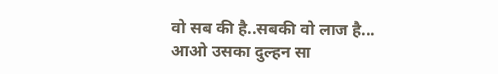वो सब की है..सबकी वो लाज है...
आओ उसका दुल्हन सा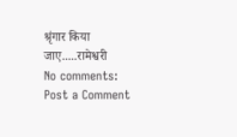श्रृंगार किया जाए.....रामेश्वरी
No comments:
Post a Comment